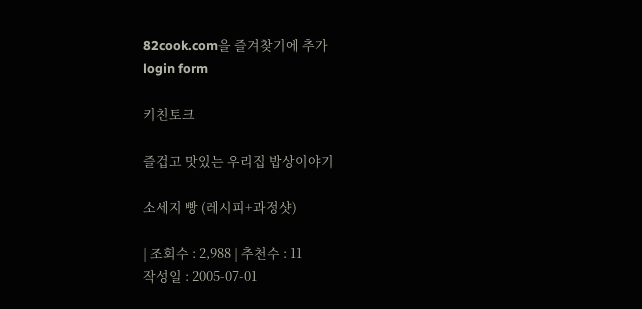82cook.com을 즐겨찾기에 추가
login form

키친토크

즐겁고 맛있는 우리집 밥상이야기

소세지 빵 (레시피+과정샷)

| 조회수 : 2,988 | 추천수 : 11
작성일 : 2005-07-01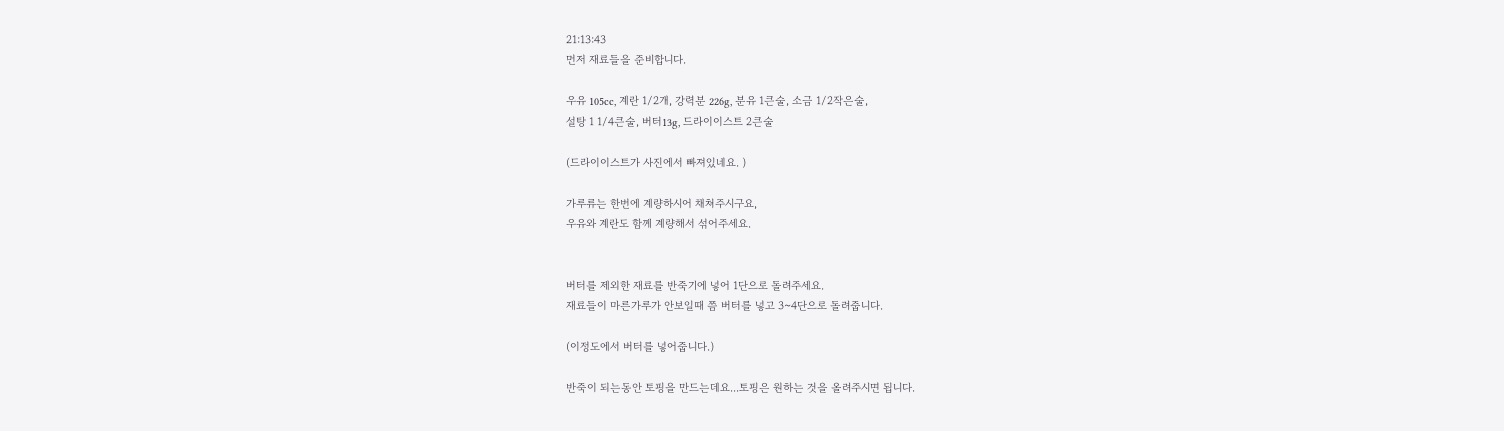21:13:43
먼저 재료들을 준비합니다.

우유 105cc, 계란 1/2개, 강력분 226g, 분유 1큰술, 소금 1/2작은술,
설탕 1 1/4큰술, 버터13g, 드라이이스트 2큰술

(드라이이스트가 사진에서 빠져있네요. )

가루류는 한번에 계량하시어 채쳐주시구요,
우유와 계란도 함께 계량해서 섞어주세요.


버터를 제외한 재료를 반죽기에 넣어 1단으로 돌려주세요.
재료들이 마른가루가 안보일때 쯤 버터를 넣고 3~4단으로 돌려줍니다.

(이정도에서 버터를 넣어줍니다.)

반죽이 되는동안 토핑을 만드는데요...토핑은 원하는 것을 올려주시면 됩니다.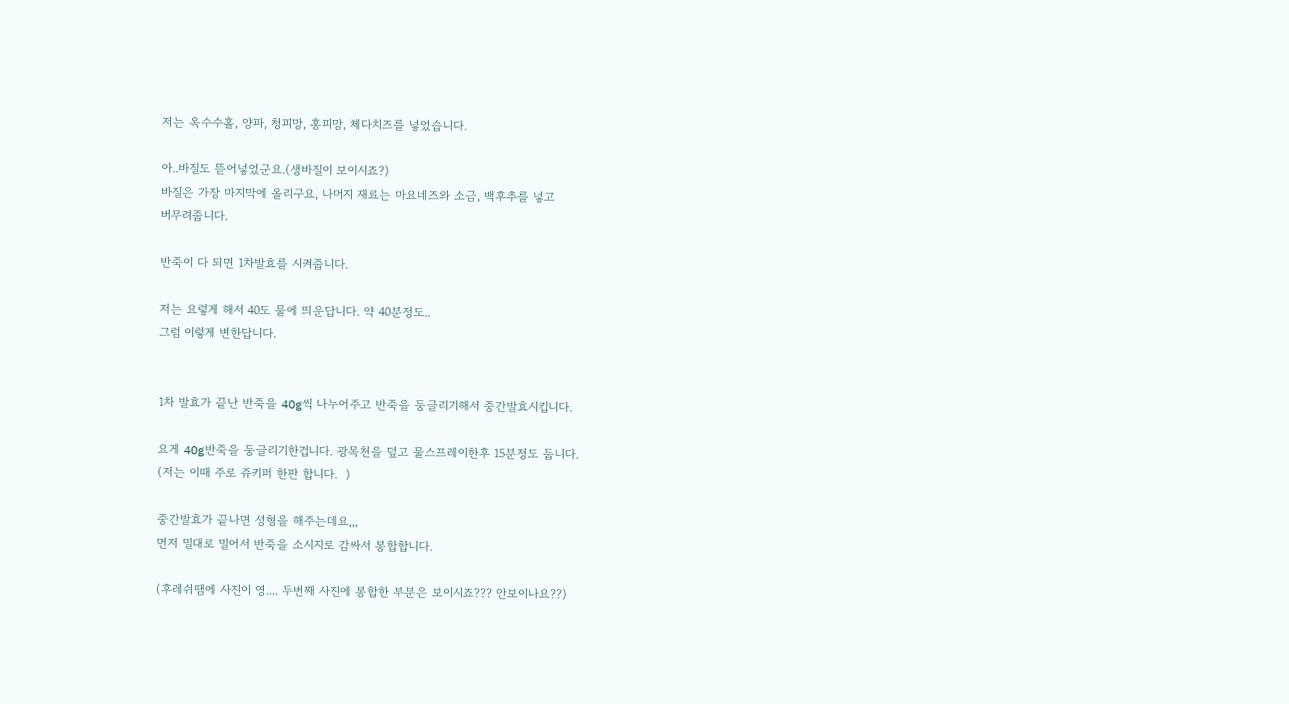저는 옥수수홀, 양파, 청피망, 홍피망, 체다치즈를 넣었습니다.

아..바질도 뜯어넣었군요.(생바질이 보이시죠?)
바질은 가장 마지막에 올리구요, 나머지 재료는 마요네즈와 소금, 백후추를 넣고
버무려줍니다.

반죽이 다 되면 1차발효를 시켜줍니다.

저는 요렇게 해서 40도 물에 띄운답니다. 약 40분정도..
그럼 이렇게 변한답니다.


1차 발효가 끝난 반죽을 40g씩 나누어주고 반죽을 둥글리기해서 중간발효시킵니다.

요게 40g반죽을 둥글리기한겁니다. 광목천을 덮고 물스프레이한후 15분정도 둡니다.
(저는 이때 주로 쥬키퍼 한판 합니다.  )

중간발효가 끝나면 성형을 해주는데요,,,
먼저 밀대로 밀어서 반죽을 소시지로 감싸서 봉합합니다.

(후레쉬땜에 사진이 영.... 두번째 사진에 봉합한 부분은 보이시죠??? 안보이나요??)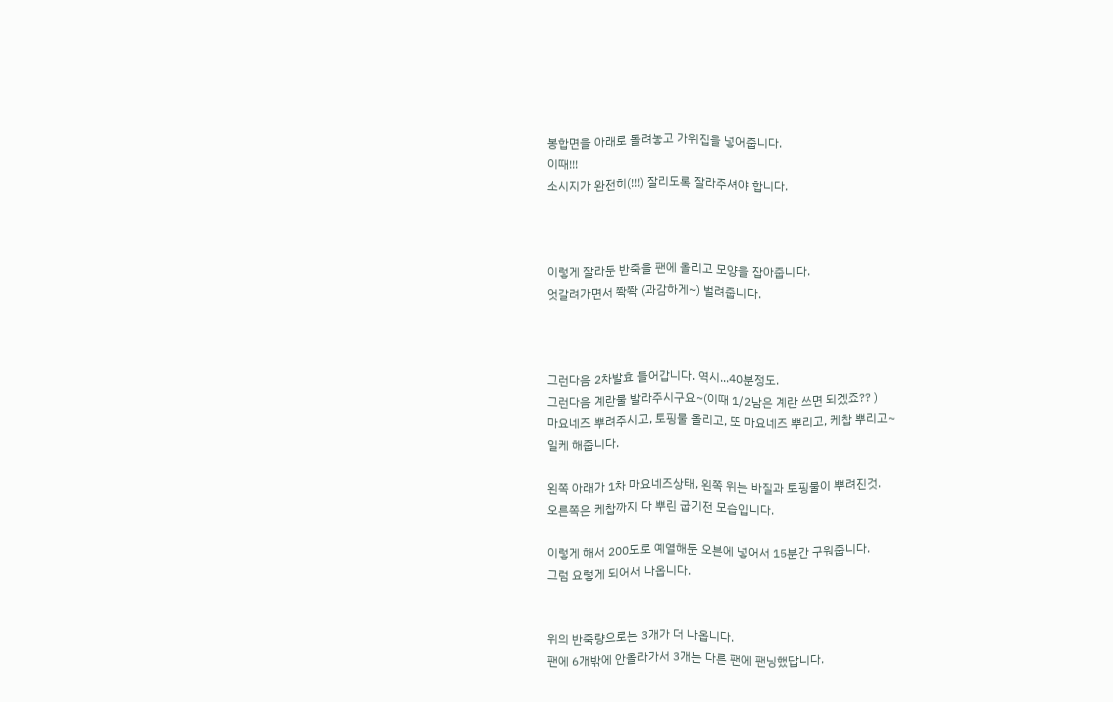봉합면을 아래로 돌려놓고 가위집을 넣어줍니다.
이때!!!
소시지가 완전히(!!!) 잘리도록 잘라주셔야 합니다.



이렇게 잘라둔 반죽을 팬에 올리고 모양을 잡아줍니다.
엇갈려가면서 쫙쫙 (과감하게~) 벌려줍니다.



그런다음 2차발효 들어갑니다. 역시...40분정도.
그런다음 계란물 발라주시구요~(이때 1/2남은 계란 쓰면 되겠죠?? )
마요네즈 뿌려주시고, 토핑물 올리고, 또 마요네즈 뿌리고, 케찹 뿌리고~
일케 해줍니다.

왼쪽 아래가 1차 마요네즈상태, 왼쪽 위는 바질과 토핑물이 뿌려진것.
오른쪽은 케찹까지 다 뿌린 굽기전 모습입니다.

이렇게 해서 200도로 예열해둔 오븐에 넣어서 15분간 구워줍니다.
그럼 요렇게 되어서 나옵니다.


위의 반죽량으로는 3개가 더 나옵니다.
팬에 6개밖에 안올라가서 3개는 다른 팬에 팬닝했답니다.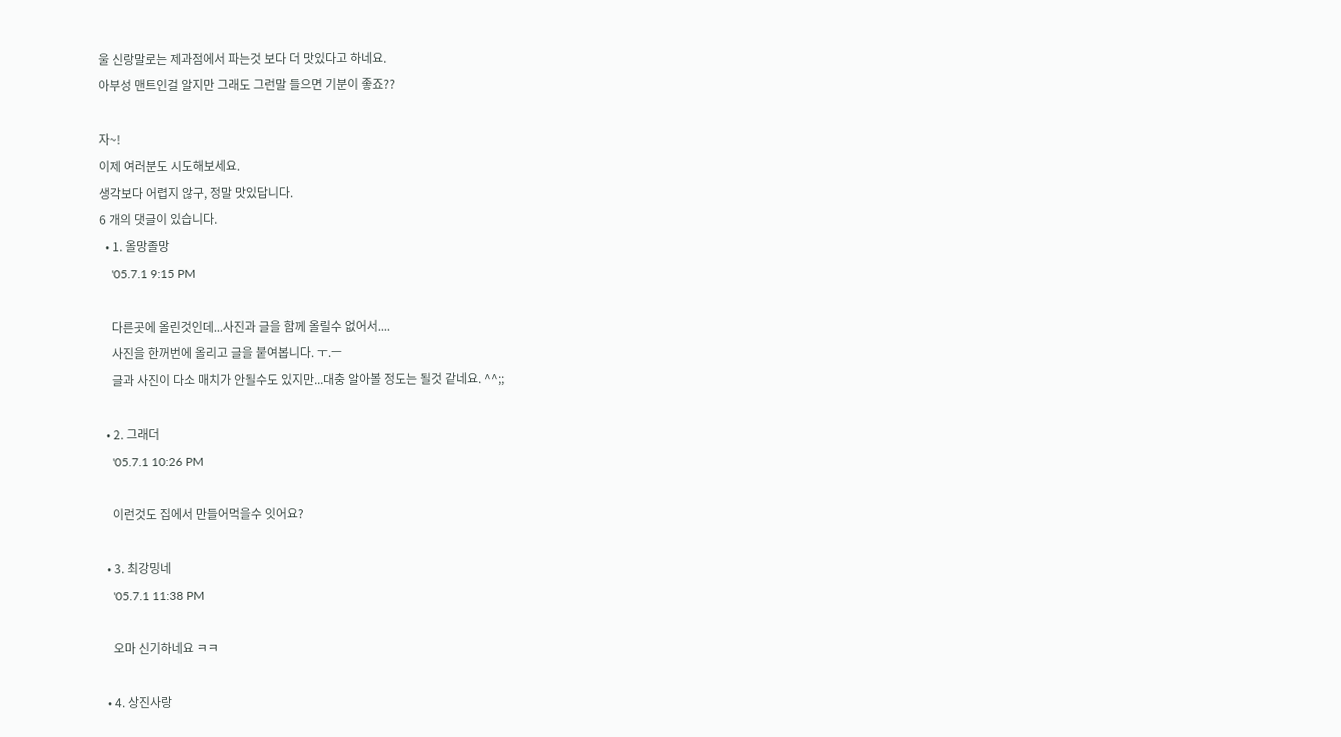울 신랑말로는 제과점에서 파는것 보다 더 맛있다고 하네요.
아부성 맨트인걸 알지만 그래도 그런말 들으면 기분이 좋죠??

자~!
이제 여러분도 시도해보세요.
생각보다 어렵지 않구, 정말 맛있답니다.
6 개의 댓글이 있습니다.
  • 1. 올망졸망
    '05.7.1 9:15 PM

    다른곳에 올린것인데...사진과 글을 함께 올릴수 없어서....
    사진을 한꺼번에 올리고 글을 붙여봅니다. ㅜ.ㅡ
    글과 사진이 다소 매치가 안될수도 있지만...대충 알아볼 정도는 될것 같네요. ^^;;

  • 2. 그래더
    '05.7.1 10:26 PM

    이런것도 집에서 만들어먹을수 잇어요?

  • 3. 최강밍네
    '05.7.1 11:38 PM

    오마 신기하네요 ㅋㅋ

  • 4. 상진사랑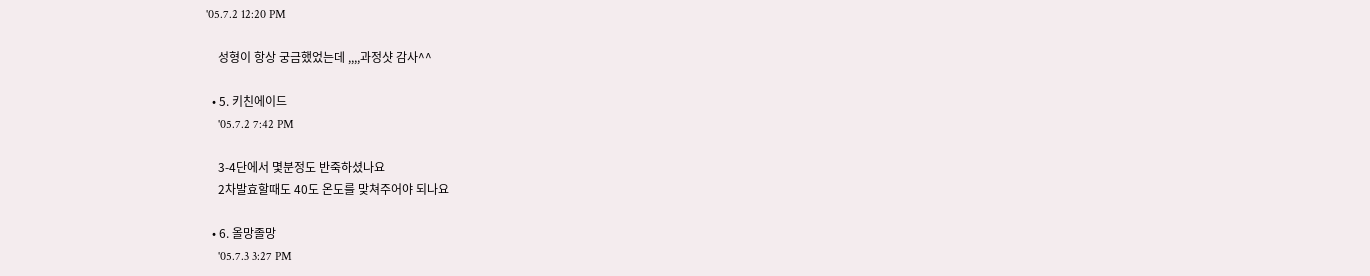'05.7.2 12:20 PM

    성형이 항상 궁금했었는데 ,,,,과정샷 감사^^

  • 5. 키친에이드
    '05.7.2 7:42 PM

    3-4단에서 몇분정도 반죽하셨나요
    2차발효할때도 40도 온도를 맞쳐주어야 되나요

  • 6. 올망졸망
    '05.7.3 3:27 PM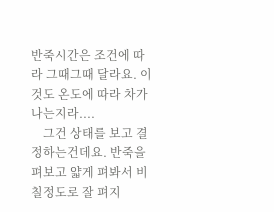반죽시간은 조건에 따라 그때그때 달라요. 이것도 온도에 따라 차가나는지라....
    그건 상태를 보고 결정하는건데요. 반죽을 펴보고 얇게 펴봐서 비칠정도로 잘 펴지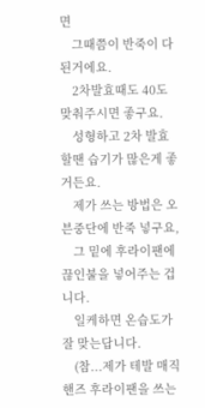면
    그때쯤이 반죽이 다 된거에요.
    2차발효때도 40도 맞춰주시면 좋구요.
    성형하고 2차 발효할땐 습기가 많은게 좋거든요.
    제가 쓰는 방법은 오븐중단에 반죽 넣구요,
    그 밑에 후라이팬에 끊인불을 넣어주는 겁니다.
    일케하면 온습도가 잘 맞는답니다.
    (참...제가 테발 매직핸즈 후라이팬을 쓰는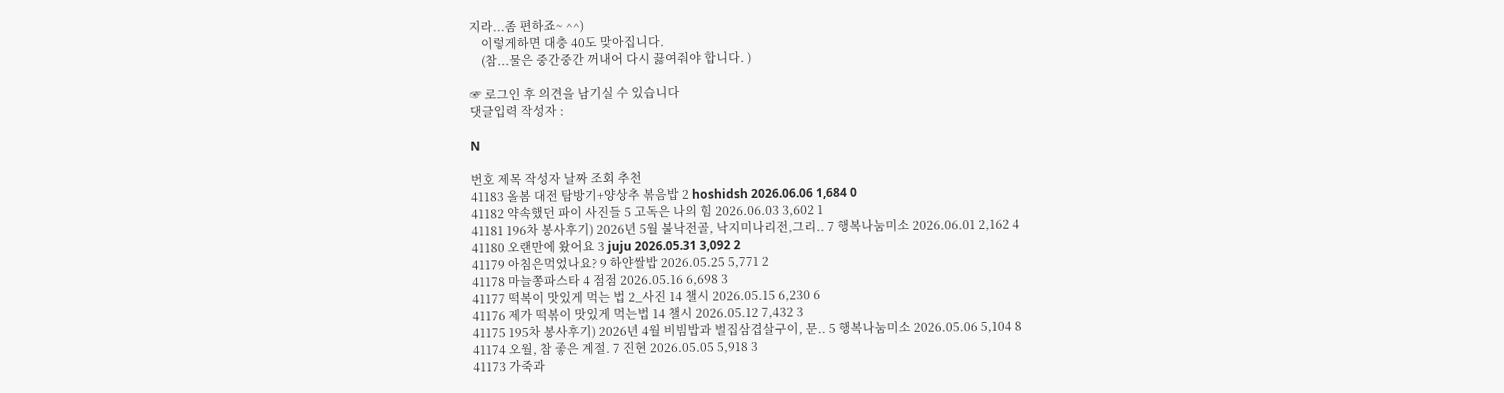지라...좀 편하죠~ ^^)
    이렇게하면 대충 40도 맞아집니다.
    (참...물은 중간중간 꺼내어 다시 끓여줘야 합니다. )

☞ 로그인 후 의견을 남기실 수 있습니다
댓글입력 작성자 :

N

번호 제목 작성자 날짜 조회 추천
41183 올봄 대전 탐방기+양상추 볶음밥 2 hoshidsh 2026.06.06 1,684 0
41182 약속했던 파이 사진들 5 고독은 나의 힘 2026.06.03 3,602 1
41181 196차 봉사후기) 2026년 5월 불낙전골, 낙지미나리전,그리.. 7 행복나눔미소 2026.06.01 2,162 4
41180 오랜만에 왔어요 3 juju 2026.05.31 3,092 2
41179 아침은먹었나요? 9 하얀쌀밥 2026.05.25 5,771 2
41178 마늘쫑파스타 4 점점 2026.05.16 6,698 3
41177 떡복이 맛있게 먹는 법 2_사진 14 챌시 2026.05.15 6,230 6
41176 제가 떡볶이 맛있게 먹는법 14 챌시 2026.05.12 7,432 3
41175 195차 봉사후기) 2026년 4월 비빔밥과 벌집삼겹살구이, 문.. 5 행복나눔미소 2026.05.06 5,104 8
41174 오월, 참 좋은 계절. 7 진현 2026.05.05 5,918 3
41173 가죽과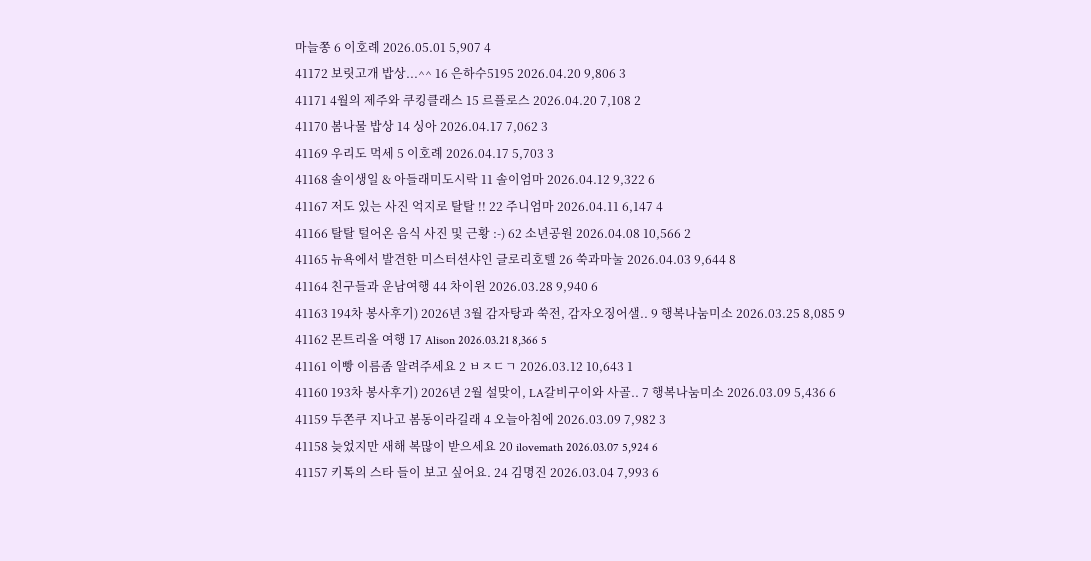마늘쫑 6 이호례 2026.05.01 5,907 4
41172 보릿고개 밥상...^^ 16 은하수5195 2026.04.20 9,806 3
41171 4월의 제주와 쿠킹클래스 15 르플로스 2026.04.20 7,108 2
41170 봄나물 밥상 14 싱아 2026.04.17 7,062 3
41169 우리도 먹세 5 이호례 2026.04.17 5,703 3
41168 솔이생일 & 아들래미도시락 11 솔이엄마 2026.04.12 9,322 6
41167 저도 있는 사진 억지로 탈탈 !! 22 주니엄마 2026.04.11 6,147 4
41166 탈탈 털어온 음식 사진 및 근황 :-) 62 소년공원 2026.04.08 10,566 2
41165 뉴욕에서 발견한 미스터션샤인 글로리호텔 26 쑥과마눌 2026.04.03 9,644 8
41164 친구들과 운남여행 44 차이윈 2026.03.28 9,940 6
41163 194차 봉사후기) 2026년 3월 감자탕과 쑥전, 감자오징어샐.. 9 행복나눔미소 2026.03.25 8,085 9
41162 몬트리올 여행 17 Alison 2026.03.21 8,366 5
41161 이빵 이름좀 알려주세요 2 ㅂㅈㄷㄱ 2026.03.12 10,643 1
41160 193차 봉사후기) 2026년 2월 설맞이, LA갈비구이와 사골.. 7 행복나눔미소 2026.03.09 5,436 6
41159 두쫀쿠 지나고 봄동이라길래 4 오늘아침에 2026.03.09 7,982 3
41158 늦었지만 새해 복많이 받으세요 20 ilovemath 2026.03.07 5,924 6
41157 키톡의 스타 들이 보고 싶어요. 24 김명진 2026.03.04 7,993 6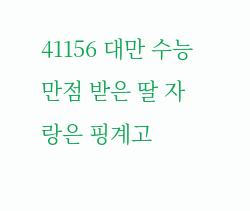41156 대만 수능 만점 받은 딸 자랑은 핑계고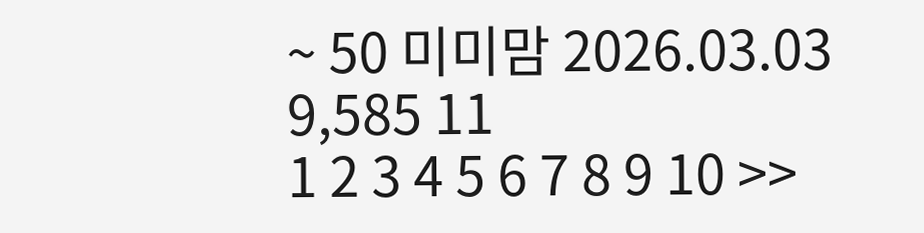~ 50 미미맘 2026.03.03 9,585 11
1 2 3 4 5 6 7 8 9 10 >>